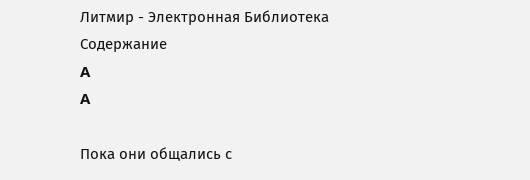Литмир - Электронная Библиотека
Содержание
A
A

Пока они общались с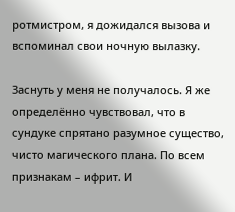ротмистром, я дожидался вызова и вспоминал свои ночную вылазку.

Заснуть у меня не получалось. Я же определённо чувствовал, что в сундуке спрятано разумное существо, чисто магического плана. По всем признакам – ифрит. И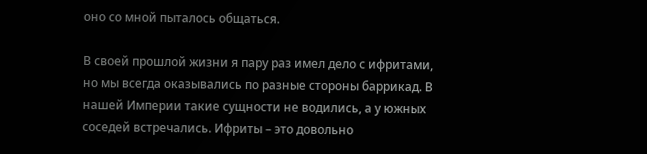оно со мной пыталось общаться.

В своей прошлой жизни я пару раз имел дело с ифритами, но мы всегда оказывались по разные стороны баррикад. В нашей Империи такие сущности не водились, а у южных соседей встречались. Ифриты – это довольно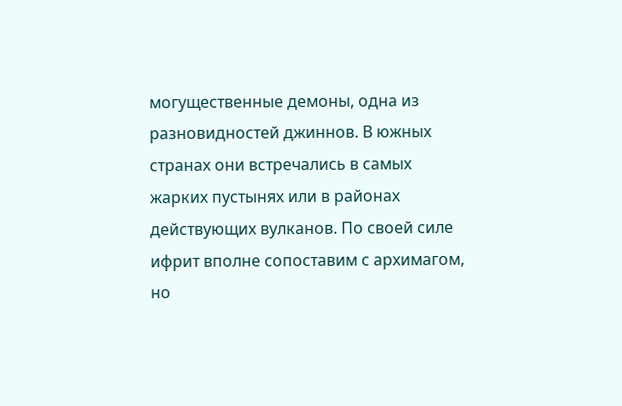могущественные демоны, одна из разновидностей джиннов. В южных странах они встречались в самых жарких пустынях или в районах действующих вулканов. По своей силе ифрит вполне сопоставим с архимагом, но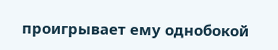проигрывает ему однобокой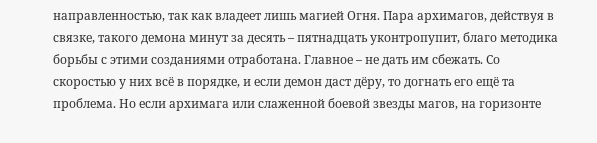направленностью, так как владеет лишь магией Огня. Пара архимагов, действуя в связке, такого демона минут за десять – пятнадцать уконтропупит, благо методика борьбы с этими созданиями отработана. Главное – не дать им сбежать. Со скоростью у них всё в порядке, и если демон даст дёру, то догнать его ещё та проблема. Но если архимага или слаженной боевой звезды магов, на горизонте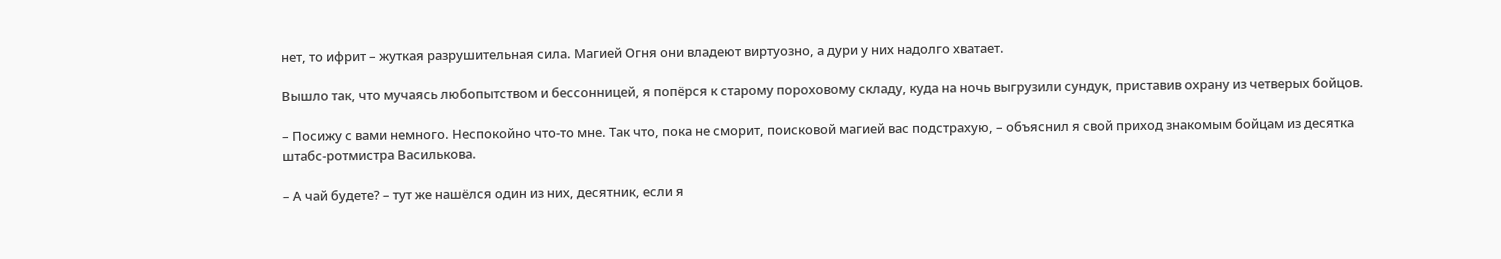нет, то ифрит – жуткая разрушительная сила. Магией Огня они владеют виртуозно, а дури у них надолго хватает.

Вышло так, что мучаясь любопытством и бессонницей, я попёрся к старому пороховому складу, куда на ночь выгрузили сундук, приставив охрану из четверых бойцов.

– Посижу с вами немного. Неспокойно что‑то мне. Так что, пока не сморит, поисковой магией вас подстрахую, – объяснил я свой приход знакомым бойцам из десятка штабс‑ротмистра Василькова.

– А чай будете? – тут же нашёлся один из них, десятник, если я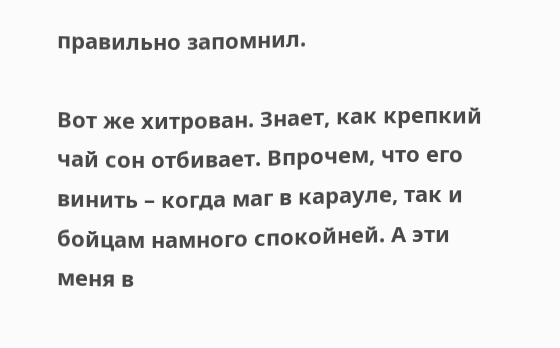правильно запомнил.

Вот же хитрован. Знает, как крепкий чай сон отбивает. Впрочем, что его винить – когда маг в карауле, так и бойцам намного спокойней. А эти меня в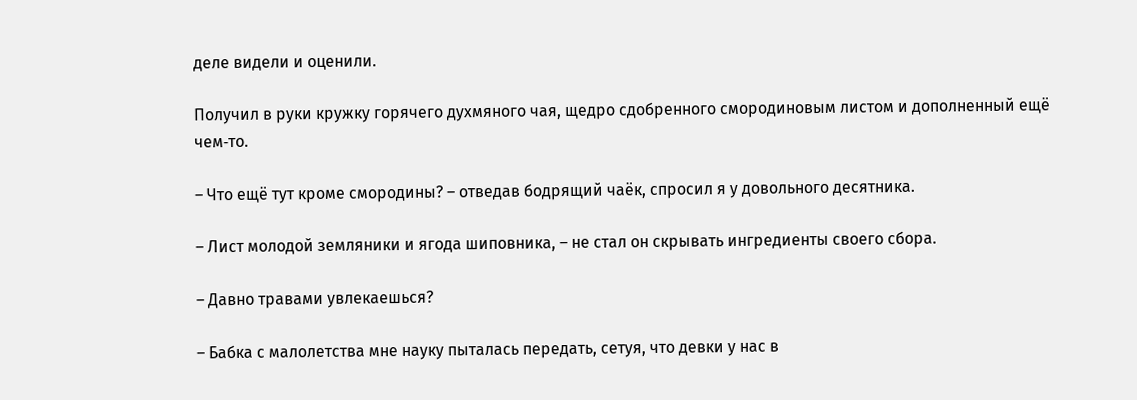деле видели и оценили.

Получил в руки кружку горячего духмяного чая, щедро сдобренного смородиновым листом и дополненный ещё чем‑то.

– Что ещё тут кроме смородины? – отведав бодрящий чаёк, спросил я у довольного десятника.

– Лист молодой земляники и ягода шиповника, – не стал он скрывать ингредиенты своего сбора.

– Давно травами увлекаешься?

– Бабка с малолетства мне науку пыталась передать, сетуя, что девки у нас в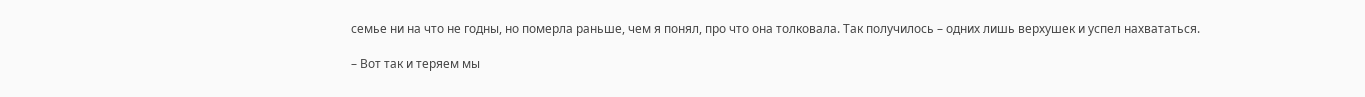семье ни на что не годны, но померла раньше, чем я понял, про что она толковала. Так получилось – одних лишь верхушек и успел нахвататься.

– Вот так и теряем мы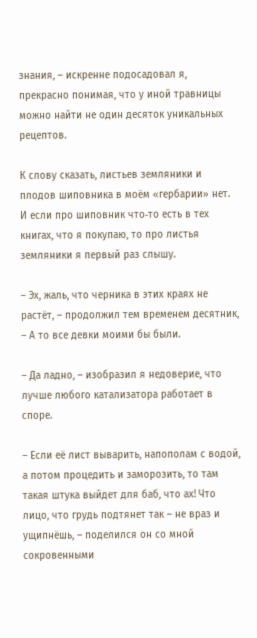знания, – искренне подосадовал я, прекрасно понимая, что у иной травницы можно найти не один десяток уникальных рецептов.

К слову сказать, листьев земляники и плодов шиповника в моём «гербарии» нет. И если про шиповник что‑то есть в тех книгах, что я покупаю, то про листья земляники я первый раз слышу.

– Эх, жаль, что черника в этих краях не растёт, – продолжил тем временем десятник, – А то все девки моими бы были.

– Да ладно, – изобразил я недоверие, что лучше любого катализатора работает в споре.

– Если её лист выварить, напополам с водой, а потом процедить и заморозить, то там такая штука выйдет для баб, что ах! Что лицо, что грудь подтянет так – не враз и ущипнёшь, – поделился он со мной сокровенными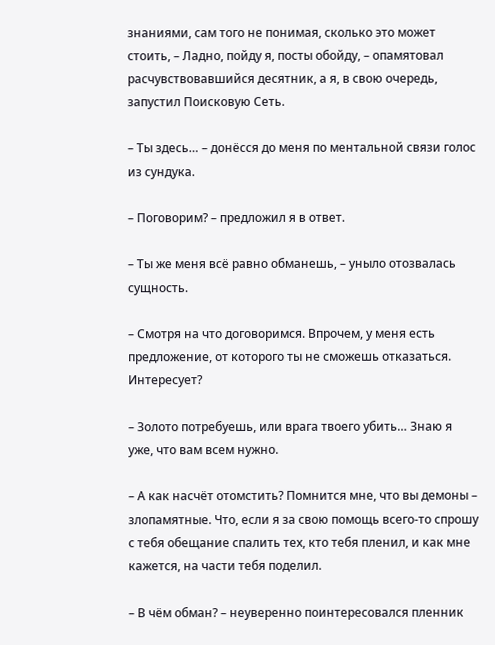знаниями, сам того не понимая, сколько это может стоить, – Ладно, пойду я, посты обойду, – опамятовал расчувствовавшийся десятник, а я, в свою очередь, запустил Поисковую Сеть.

– Ты здесь… – донёсся до меня по ментальной связи голос из сундука.

– Поговорим? – предложил я в ответ.

– Ты же меня всё равно обманешь, – уныло отозвалась сущность.

– Смотря на что договоримся. Впрочем, у меня есть предложение, от которого ты не сможешь отказаться. Интересует?

– Золото потребуешь, или врага твоего убить… Знаю я уже, что вам всем нужно.

– А как насчёт отомстить? Помнится мне, что вы демоны – злопамятные. Что, если я за свою помощь всего‑то спрошу с тебя обещание спалить тех, кто тебя пленил, и как мне кажется, на части тебя поделил.

– В чём обман? – неуверенно поинтересовался пленник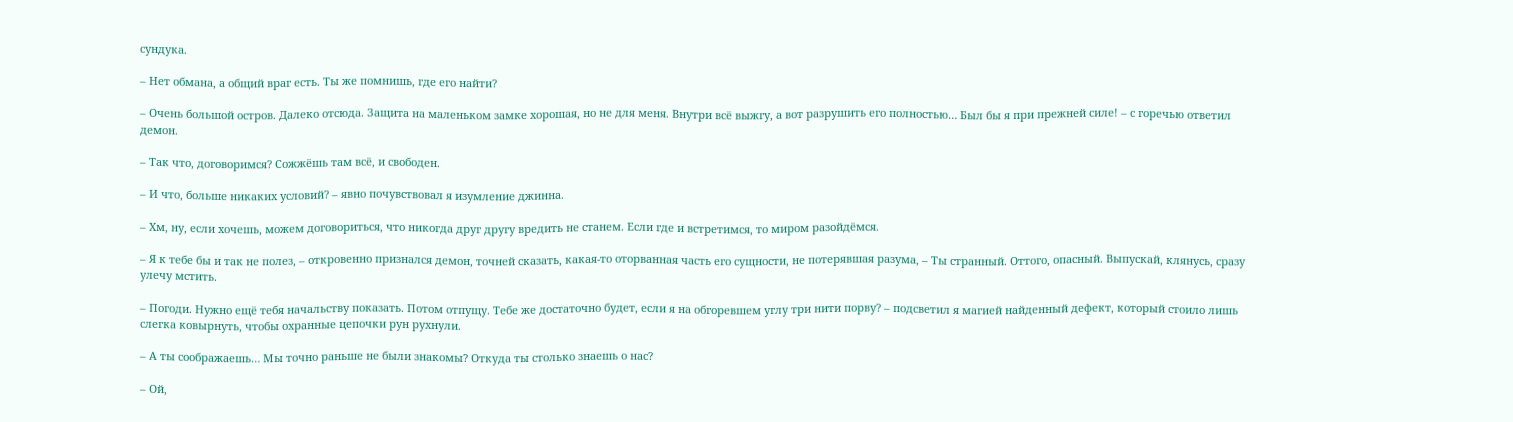сундука.

– Нет обмана, а общий враг есть. Ты же помнишь, где его найти?

– Очень большой остров. Далеко отсюда. Защита на маленьком замке хорошая, но не для меня. Внутри всё выжгу, а вот разрушить его полностью… Был бы я при прежней силе! – с горечью ответил демон.

– Так что, договоримся? Сожжёшь там всё, и свободен.

– И что, больше никаких условий? – явно почувствовал я изумление джинна.

– Хм, ну, если хочешь, можем договориться, что никогда друг другу вредить не станем. Если где и встретимся, то миром разойдёмся.

– Я к тебе бы и так не полез, – откровенно признался демон, точней сказать, какая‑то оторванная часть его сущности, не потерявшая разума, – Ты странный. Оттого, опасный. Выпускай, клянусь, сразу улечу мстить.

– Погоди. Нужно ещё тебя начальству показать. Потом отпущу. Тебе же достаточно будет, если я на обгоревшем углу три нити порву? – подсветил я магией найденный дефект, который стоило лишь слегка ковырнуть, чтобы охранные цепочки рун рухнули.

– А ты соображаешь… Мы точно раньше не были знакомы? Откуда ты столько знаешь о нас?

– Ой,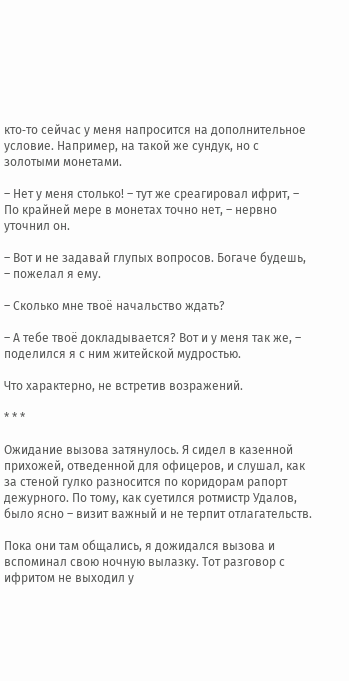кто‑то сейчас у меня напросится на дополнительное условие. Например, на такой же сундук, но с золотыми монетами.

– Нет у меня столько! – тут же среагировал ифрит, – По крайней мере в монетах точно нет, – нервно уточнил он.

– Вот и не задавай глупых вопросов. Богаче будешь, – пожелал я ему.

– Сколько мне твоё начальство ждать?

– А тебе твоё докладывается? Вот и у меня так же, – поделился я с ним житейской мудростью.

Что характерно, не встретив возражений.

* * *

Ожидание вызова затянулось. Я сидел в казенной прихожей, отведенной для офицеров, и слушал, как за стеной гулко разносится по коридорам рапорт дежурного. По тому, как суетился ротмистр Удалов, было ясно – визит важный и не терпит отлагательств.

Пока они там общались, я дожидался вызова и вспоминал свою ночную вылазку. Тот разговор с ифритом не выходил у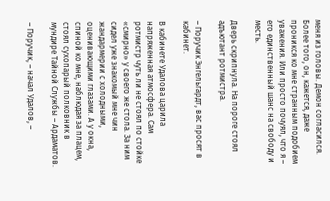меня из головы. Демон согласился. Более того, он, кажется, даже проникся ко мне странным подобием уважения. Или просто почуял, что я – его единственный шанс на свободу и месть.

Дверь скрипнула. На пороге стоял адъютант ротмистра.

– Поручик Энгельгардт, вас просят в кабинет.

В кабинете Удалова царила напряженная атмосфера. Сам ротмистр чуть ли не стоял по стойке «смирно» у своего же стола. За ним сидел уже знакомый мне чин жандармерии с холодными, оценивающими глазами. А у окна, спиной ко мне, наблюдая за плацем, стоял сухопарый полковник в мундире Тайной Службы – Ардаматов.

– Поручик, – начал Удалов, –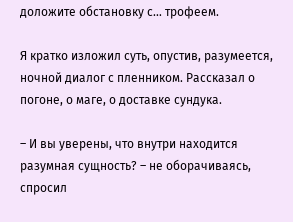доложите обстановку с… трофеем.

Я кратко изложил суть, опустив, разумеется, ночной диалог с пленником. Рассказал о погоне, о маге, о доставке сундука.

– И вы уверены, что внутри находится разумная сущность? – не оборачиваясь, спросил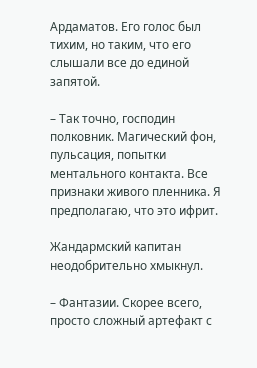Ардаматов. Его голос был тихим, но таким, что его слышали все до единой запятой.

– Так точно, господин полковник. Магический фон, пульсация, попытки ментального контакта. Все признаки живого пленника. Я предполагаю, что это ифрит.

Жандармский капитан неодобрительно хмыкнул.

– Фантазии. Скорее всего, просто сложный артефакт с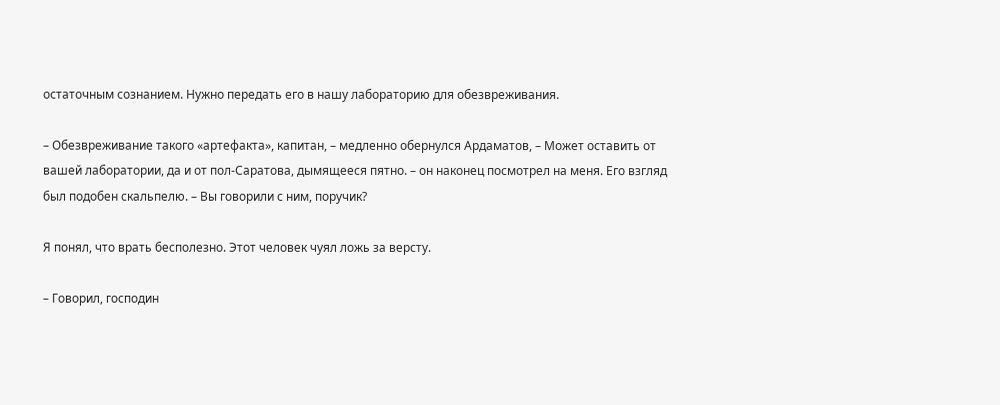остаточным сознанием. Нужно передать его в нашу лабораторию для обезвреживания.

– Обезвреживание такого «артефакта», капитан, – медленно обернулся Ардаматов, – Может оставить от вашей лаборатории, да и от пол‑Саратова, дымящееся пятно. – он наконец посмотрел на меня. Его взгляд был подобен скальпелю. – Вы говорили с ним, поручик?

Я понял, что врать бесполезно. Этот человек чуял ложь за версту.

– Говорил, господин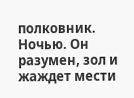полковник. Ночью. Он разумен, зол и жаждет мести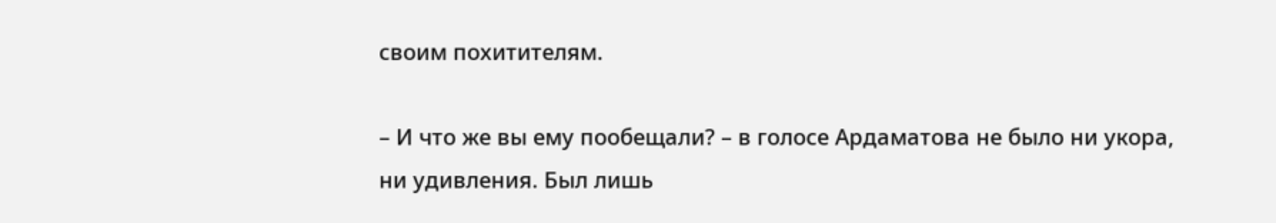своим похитителям.

– И что же вы ему пообещали? – в голосе Ардаматова не было ни укора, ни удивления. Был лишь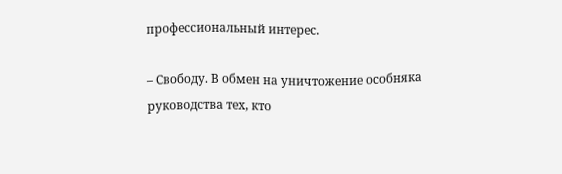профессиональный интерес.

– Свободу. В обмен на уничтожение особняка руководства тех, кто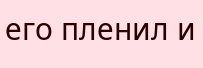его пленил и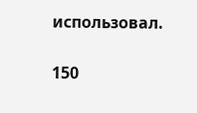использовал.

150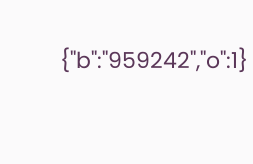{"b":"959242","o":1}